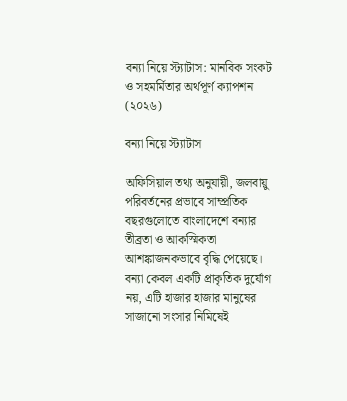বন্যা নিয়ে স্ট্যাটাস: মানবিক সংকট ও সহমর্মিতার অর্থপূর্ণ ক্যাপশন (২০২৬)

বন্যা নিয়ে স্ট্যাটাস

অফিসিয়াল তথ্য অনুযায়ী, জলবায়ু পরিবর্তনের প্রভাবে সাম্প্রতিক বছরগুলোতে বাংলাদেশে বন্যার তীব্রতা ও আকস্মিকতা আশঙ্কাজনকভাবে বৃদ্ধি পেয়েছে। বন্যা কেবল একটি প্রাকৃতিক দুর্যোগ নয়, এটি হাজার হাজার মানুষের সাজানো সংসার নিমিষেই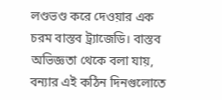লণ্ডভণ্ড করে দেওয়ার এক চরম বাস্তব ট্র্যাজেডি। বাস্তব অভিজ্ঞতা থেকে বলা যায়, বন্যার এই কঠিন দিনগুলোতে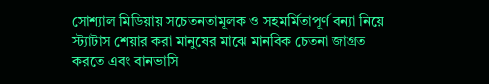সোশ্যাল মিডিয়ায় সচেতনতামূলক ও সহমর্মিতাপূর্ণ বন্যা নিয়ে স্ট্যাটাস শেয়ার করা মানুষের মাঝে মানবিক চেতনা জাগ্রত করতে এবং বানভাসি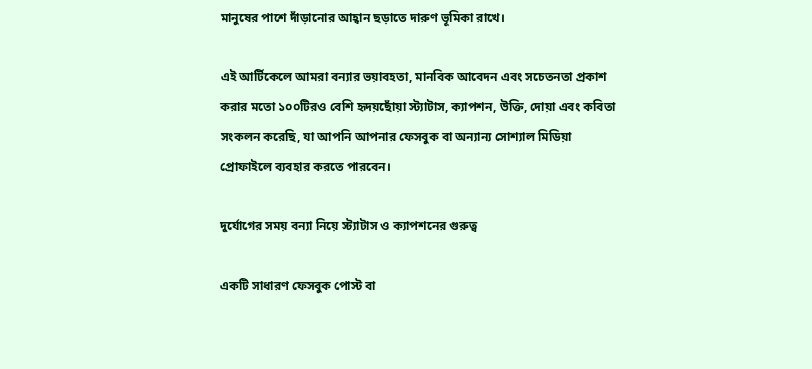মানুষের পাশে দাঁড়ানোর আহ্বান ছড়াতে দারুণ ভূমিকা রাখে।

এই আর্টিকেলে আমরা বন্যার ভয়াবহতা, মানবিক আবেদন এবং সচেতনতা প্রকাশ করার মতো ১০০টিরও বেশি হৃদয়ছোঁয়া স্ট্যাটাস, ক্যাপশন, উক্তি, দোয়া এবং কবিতা সংকলন করেছি, যা আপনি আপনার ফেসবুক বা অন্যান্য সোশ্যাল মিডিয়া প্রোফাইলে ব্যবহার করতে পারবেন।

দুর্যোগের সময় বন্যা নিয়ে স্ট্যাটাস ও ক্যাপশনের গুরুত্ব

একটি সাধারণ ফেসবুক পোস্ট বা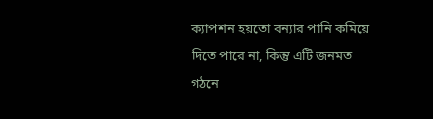ক্যাপশন হয়তো বন্যার পানি কমিয়ে দিতে পারে না, কিন্তু এটি জনমত গঠনে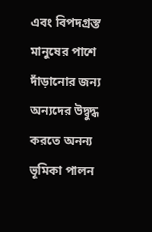এবং বিপদগ্রস্ত মানুষের পাশে দাঁড়ানোর জন্য অন্যদের উদ্বুদ্ধ করতে অনন্য ভূমিকা পালন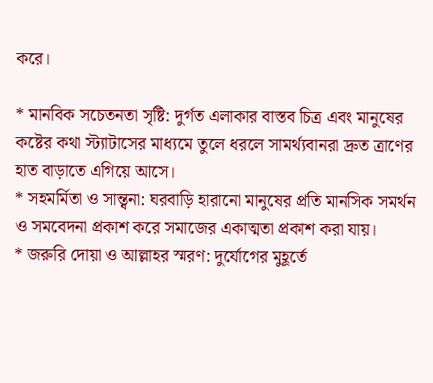করে।

* মানবিক সচেতনতা সৃষ্টি: দুর্গত এলাকার বাস্তব চিত্র এবং মানুষের কষ্টের কথা স্ট্যাটাসের মাধ্যমে তুলে ধরলে সামর্থ্যবানরা দ্রুত ত্রাণের হাত বাড়াতে এগিয়ে আসে।
* সহমর্মিতা ও সান্ত্বনা: ঘরবাড়ি হারানো মানুষের প্রতি মানসিক সমর্থন ও সমবেদনা প্রকাশ করে সমাজের একাত্মতা প্রকাশ করা যায়।
* জরুরি দোয়া ও আল্লাহর স্মরণ: দুর্যোগের মুহূর্তে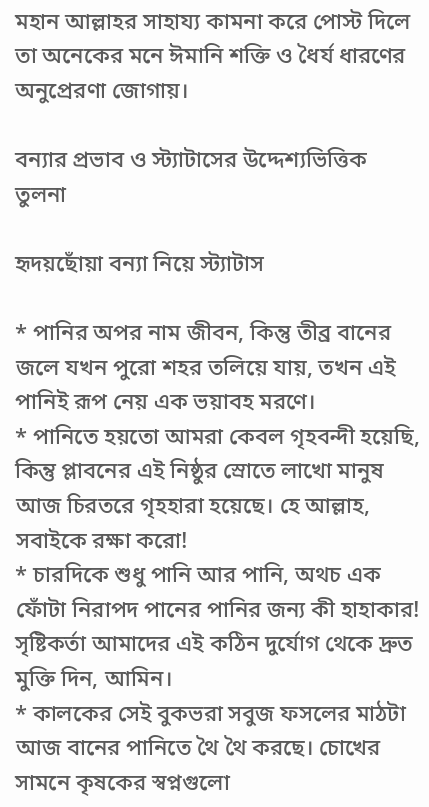মহান আল্লাহর সাহায্য কামনা করে পোস্ট দিলে তা অনেকের মনে ঈমানি শক্তি ও ধৈর্য ধারণের অনুপ্রেরণা জোগায়।

বন্যার প্রভাব ও স্ট্যাটাসের উদ্দেশ্যভিত্তিক তুলনা

হৃদয়ছোঁয়া বন্যা নিয়ে স্ট্যাটাস

* পানির অপর নাম জীবন, কিন্তু তীব্র বানের জলে যখন পুরো শহর তলিয়ে যায়, তখন এই পানিই রূপ নেয় এক ভয়াবহ মরণে।
* পানিতে হয়তো আমরা কেবল গৃহবন্দী হয়েছি, কিন্তু প্লাবনের এই নিষ্ঠুর স্রোতে লাখো মানুষ আজ চিরতরে গৃহহারা হয়েছে। হে আল্লাহ, সবাইকে রক্ষা করো!
* চারদিকে শুধু পানি আর পানি, অথচ এক ফোঁটা নিরাপদ পানের পানির জন্য কী হাহাকার! সৃষ্টিকর্তা আমাদের এই কঠিন দুর্যোগ থেকে দ্রুত মুক্তি দিন, আমিন।
* কালকের সেই বুকভরা সবুজ ফসলের মাঠটা আজ বানের পানিতে থৈ থৈ করছে। চোখের সামনে কৃষকের স্বপ্নগুলো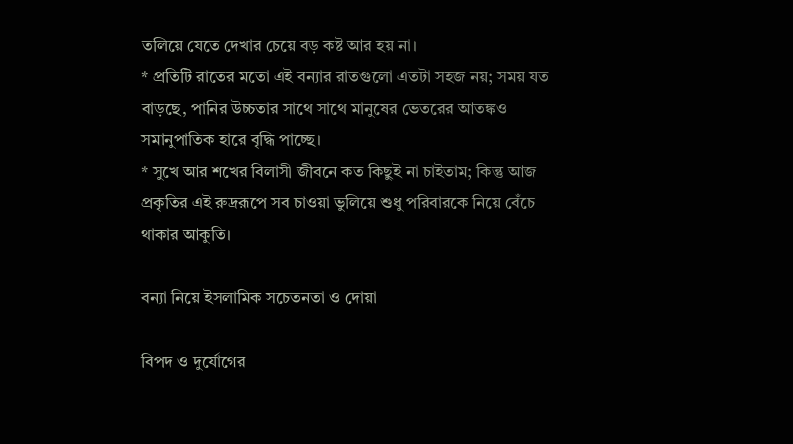তলিয়ে যেতে দেখার চেয়ে বড় কষ্ট আর হয় না।
* প্রতিটি রাতের মতো এই বন্যার রাতগুলো এতটা সহজ নয়; সময় যত বাড়ছে, পানির উচ্চতার সাথে সাথে মানুষের ভেতরের আতঙ্কও সমানুপাতিক হারে বৃদ্ধি পাচ্ছে।
* সুখে আর শখের বিলাসী জীবনে কত কিছুই না চাইতাম; কিন্তু আজ প্রকৃতির এই রুদ্ররূপে সব চাওয়া ভুলিয়ে শুধু পরিবারকে নিয়ে বেঁচে থাকার আকুতি।

বন্যা নিয়ে ইসলামিক সচেতনতা ও দোয়া

বিপদ ও দুর্যোগের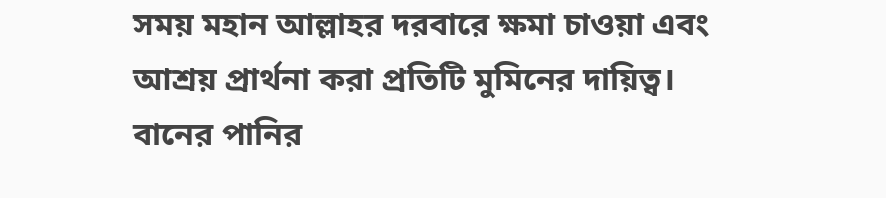সময় মহান আল্লাহর দরবারে ক্ষমা চাওয়া এবং আশ্রয় প্রার্থনা করা প্রতিটি মুমিনের দায়িত্ব। বানের পানির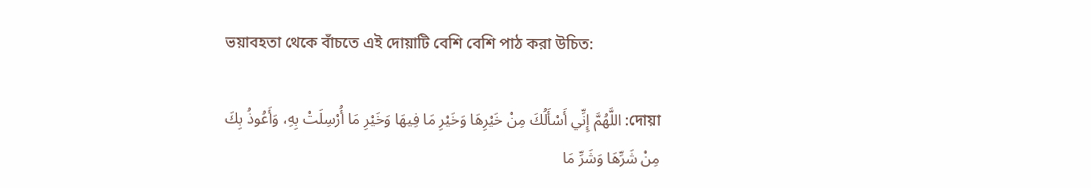ভয়াবহতা থেকে বাঁচতে এই দোয়াটি বেশি বেশি পাঠ করা উচিত:

দোয়া: اللَّهُمَّ إِنِّي أَسْأَلُكَ مِنْ خَيْرِهَا وَخَيْرِ مَا فِيهَا وَخَيْرِ مَا أُرْسِلَتْ بِهِ، وَأَعُوذُ بِكَ مِنْ شَرِّهَا وَشَرِّ مَا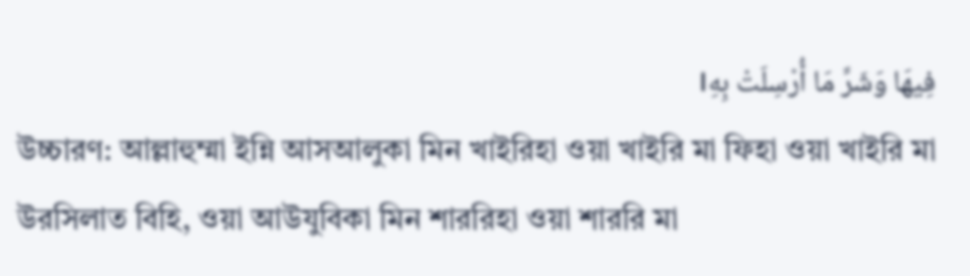فِيهَا وَشَرِّ مَا أُرْسِلَتْ بِهِ।
উচ্চারণ: আল্লাহুম্মা ইন্নি আসআলুকা মিন খাইরিহা ওয়া খাইরি মা ফিহা ওয়া খাইরি মা উরসিলাত বিহি, ওয়া আউযুবিকা মিন শাররিহা ওয়া শাররি মা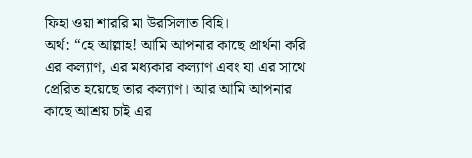ফিহা ওয়া শাররি মা উরসিলাত বিহি।
অর্থ: “হে আল্লাহ! আমি আপনার কাছে প্রার্থনা করি এর কল্যাণ, এর মধ্যকার কল্যাণ এবং যা এর সাথে প্রেরিত হয়েছে তার কল্যাণ। আর আমি আপনার কাছে আশ্রয় চাই এর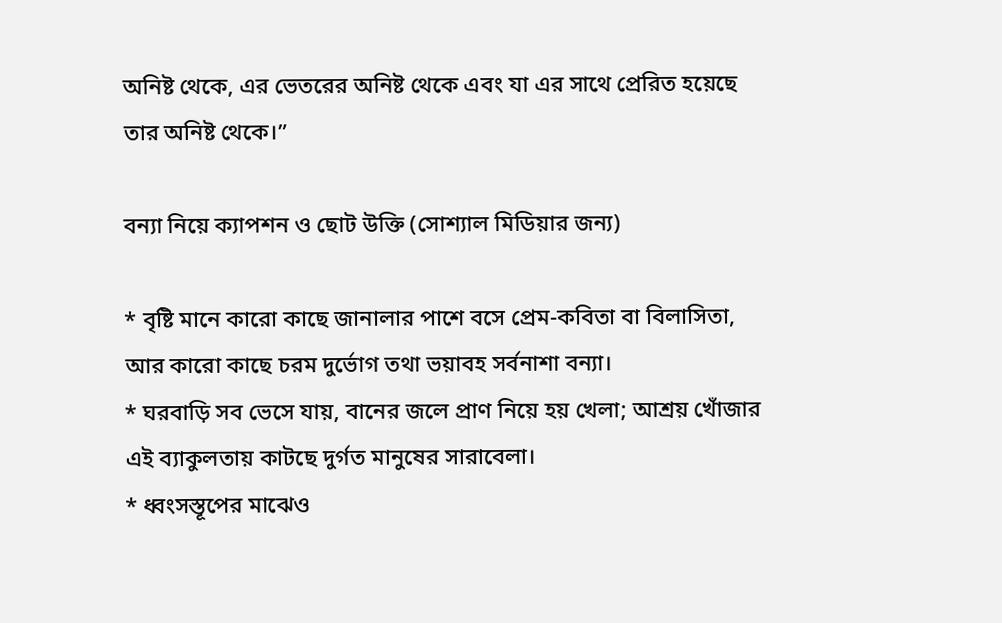অনিষ্ট থেকে, এর ভেতরের অনিষ্ট থেকে এবং যা এর সাথে প্রেরিত হয়েছে তার অনিষ্ট থেকে।”

বন্যা নিয়ে ক্যাপশন ও ছোট উক্তি (সোশ্যাল মিডিয়ার জন্য)

* বৃষ্টি মানে কারো কাছে জানালার পাশে বসে প্রেম-কবিতা বা বিলাসিতা, আর কারো কাছে চরম দুর্ভোগ তথা ভয়াবহ সর্বনাশা বন্যা।
* ঘরবাড়ি সব ভেসে যায়, বানের জলে প্রাণ নিয়ে হয় খেলা; আশ্রয় খোঁজার এই ব্যাকুলতায় কাটছে দুর্গত মানুষের সারাবেলা।
* ধ্বংসস্তূপের মাঝেও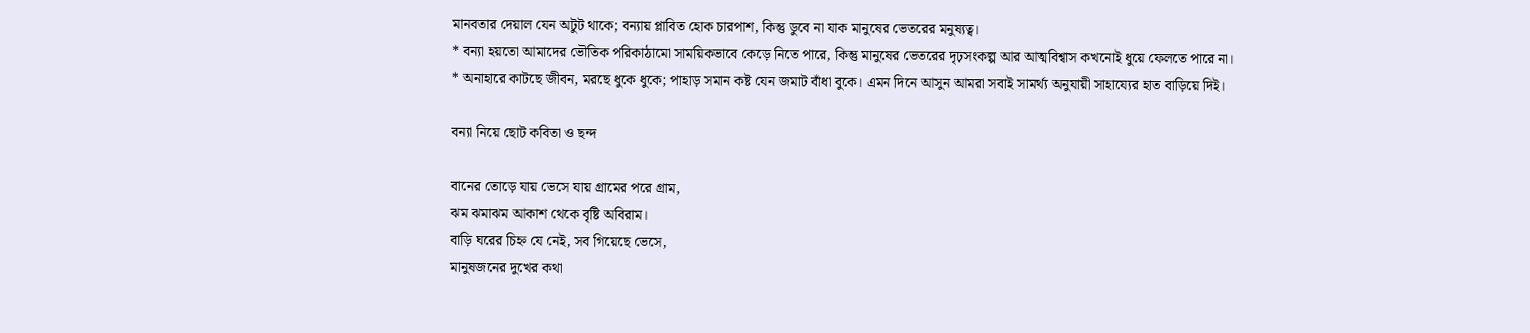মানবতার দেয়াল যেন অটুট থাকে; বন্যায় প্লাবিত হোক চারপাশ, কিন্তু ডুবে না যাক মানুষের ভেতরের মনুষ্যত্ব।
* বন্যা হয়তো আমাদের ভৌতিক পরিকাঠামো সাময়িকভাবে কেড়ে নিতে পারে, কিন্তু মানুষের ভেতরের দৃঢ়সংকল্প আর আত্মবিশ্বাস কখনোই ধুয়ে ফেলতে পারে না।
* অনাহারে কাটছে জীবন, মরছে ধুকে ধুকে; পাহাড় সমান কষ্ট যেন জমাট বাঁধা বুকে। এমন দিনে আসুন আমরা সবাই সামর্থ্য অনুযায়ী সাহায্যের হাত বাড়িয়ে দিই।

বন্যা নিয়ে ছোট কবিতা ও ছন্দ

বানের তোড়ে যায় ভেসে যায় গ্রামের পরে গ্রাম,
ঝম ঝমাঝম আকাশ থেকে বৃষ্টি অবিরাম।
বাড়ি ঘরের চিহ্ন যে নেই, সব গিয়েছে ভেসে,
মানুষজনের দুখের কথা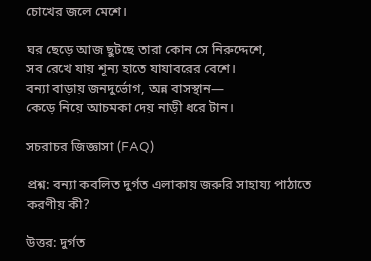চোখের জলে মেশে।

ঘর ছেড়ে আজ ছুটছে তারা কোন সে নিরুদ্দেশে,
সব রেখে যায় শূন্য হাতে যাযাবরের বেশে।
বন্যা বাড়ায় জনদুর্ভোগ, অন্ন বাসস্থান—
কেড়ে নিয়ে আচমকা দেয় নাড়ী ধরে টান।

সচরাচর জিজ্ঞাসা (FAQ)

প্রশ্ন: বন্যা কবলিত দুর্গত এলাকায় জরুরি সাহায্য পাঠাতে করণীয় কী?

উত্তর: দুর্গত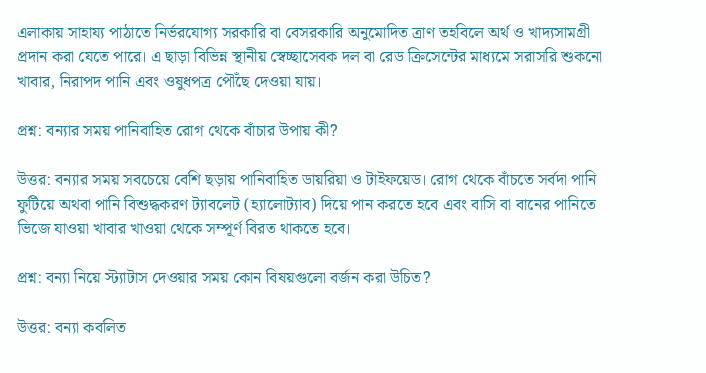এলাকায় সাহায্য পাঠাতে নির্ভরযোগ্য সরকারি বা বেসরকারি অনুমোদিত ত্রাণ তহবিলে অর্থ ও খাদ্যসামগ্রী প্রদান করা যেতে পারে। এ ছাড়া বিভিন্ন স্থানীয় স্বেচ্ছাসেবক দল বা রেড ক্রিসেন্টের মাধ্যমে সরাসরি শুকনো খাবার, নিরাপদ পানি এবং ওষুধপত্র পৌঁছে দেওয়া যায়।

প্রশ্ন: বন্যার সময় পানিবাহিত রোগ থেকে বাঁচার উপায় কী?

উত্তর: বন্যার সময় সবচেয়ে বেশি ছড়ায় পানিবাহিত ডায়রিয়া ও টাইফয়েড। রোগ থেকে বাঁচতে সর্বদা পানি ফুটিয়ে অথবা পানি বিশুদ্ধকরণ ট্যাবলেট (হ্যালোট্যাব) দিয়ে পান করতে হবে এবং বাসি বা বানের পানিতে ভিজে যাওয়া খাবার খাওয়া থেকে সম্পূর্ণ বিরত থাকতে হবে।

প্রশ্ন: বন্যা নিয়ে স্ট্যাটাস দেওয়ার সময় কোন বিষয়গুলো বর্জন করা উচিত?

উত্তর: বন্যা কবলিত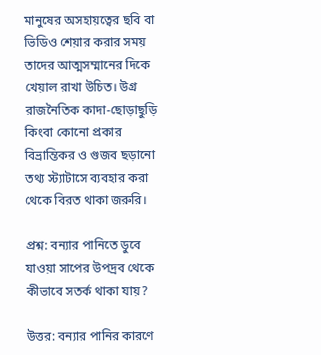মানুষের অসহায়ত্বের ছবি বা ভিডিও শেয়ার করার সময় তাদের আত্মসম্মানের দিকে খেয়াল রাখা উচিত। উগ্র রাজনৈতিক কাদা-ছোড়াছুড়ি কিংবা কোনো প্রকার বিভ্রান্তিকর ও গুজব ছড়ানো তথ্য স্ট্যাটাসে ব্যবহার করা থেকে বিরত থাকা জরুরি।

প্রশ্ন: বন্যার পানিতে ডুবে যাওয়া সাপের উপদ্রব থেকে কীভাবে সতর্ক থাকা যায়?

উত্তর: বন্যার পানির কারণে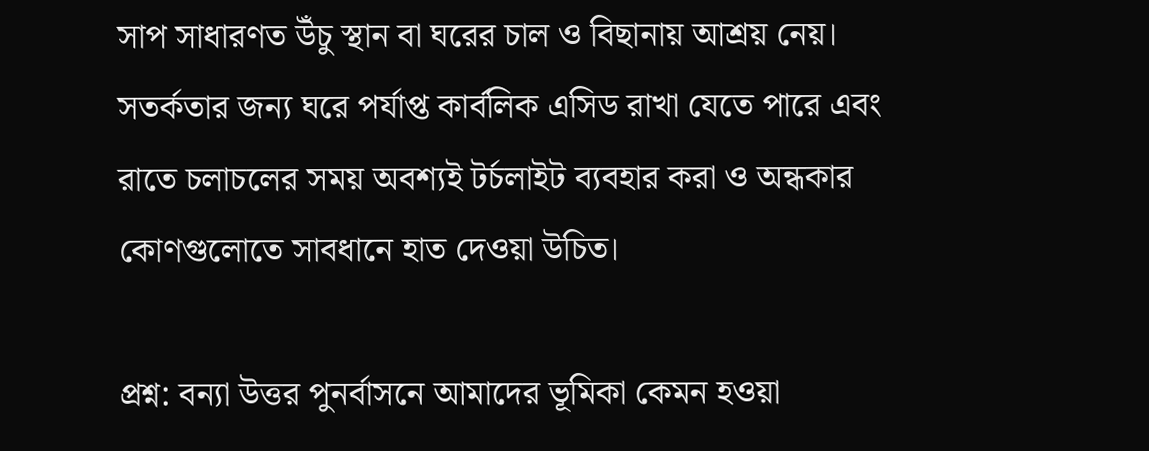সাপ সাধারণত উঁচু স্থান বা ঘরের চাল ও বিছানায় আশ্রয় নেয়। সতর্কতার জন্য ঘরে পর্যাপ্ত কার্বলিক এসিড রাখা যেতে পারে এবং রাতে চলাচলের সময় অবশ্যই টর্চলাইট ব্যবহার করা ও অন্ধকার কোণগুলোতে সাবধানে হাত দেওয়া উচিত।

প্রশ্ন: বন্যা উত্তর পুনর্বাসনে আমাদের ভূমিকা কেমন হওয়া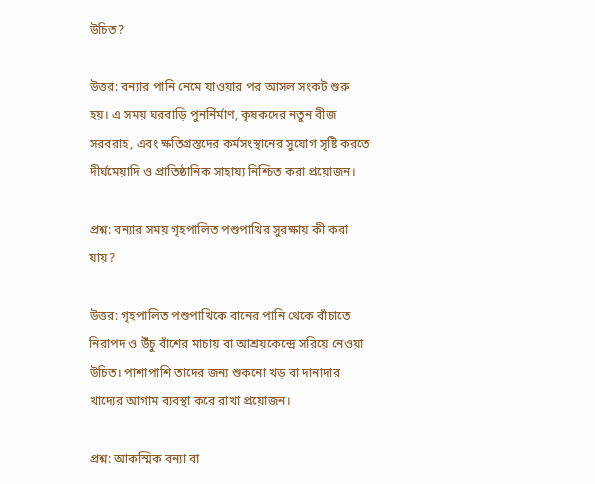উচিত?

উত্তর: বন্যার পানি নেমে যাওয়ার পর আসল সংকট শুরু হয়। এ সময় ঘরবাড়ি পুনর্নির্মাণ, কৃষকদের নতুন বীজ সরবরাহ, এবং ক্ষতিগ্রস্তদের কর্মসংস্থানের সুযোগ সৃষ্টি করতে দীর্ঘমেয়াদি ও প্রাতিষ্ঠানিক সাহায্য নিশ্চিত করা প্রয়োজন।

প্রশ্ন: বন্যার সময় গৃহপালিত পশুপাখির সুরক্ষায় কী করা যায়?

উত্তর: গৃহপালিত পশুপাখিকে বানের পানি থেকে বাঁচাতে নিরাপদ ও উঁচু বাঁশের মাচায় বা আশ্রয়কেন্দ্রে সরিয়ে নেওয়া উচিত। পাশাপাশি তাদের জন্য শুকনো খড় বা দানাদার খাদ্যের আগাম ব্যবস্থা করে রাখা প্রয়োজন।

প্রশ্ন: আকস্মিক বন্যা বা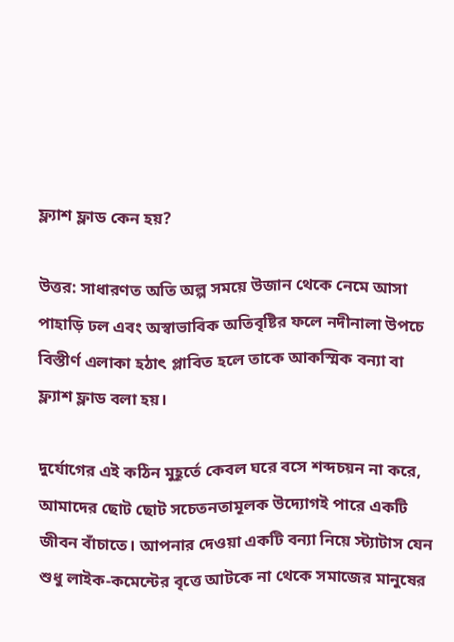ফ্ল্যাশ ফ্লাড কেন হয়?

উত্তর: সাধারণত অতি অল্প সময়ে উজান থেকে নেমে আসা পাহাড়ি ঢল এবং অস্বাভাবিক অতিবৃষ্টির ফলে নদীনালা উপচে বিস্তীর্ণ এলাকা হঠাৎ প্লাবিত হলে তাকে আকস্মিক বন্যা বা ফ্ল্যাশ ফ্লাড বলা হয়।

দুর্যোগের এই কঠিন মুহূর্তে কেবল ঘরে বসে শব্দচয়ন না করে, আমাদের ছোট ছোট সচেতনতামূলক উদ্যোগই পারে একটি জীবন বাঁচাতে। আপনার দেওয়া একটি বন্যা নিয়ে স্ট্যাটাস যেন শুধু লাইক-কমেন্টের বৃত্তে আটকে না থেকে সমাজের মানুষের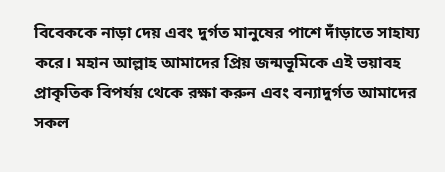বিবেককে নাড়া দেয় এবং দুর্গত মানুষের পাশে দাঁড়াতে সাহায্য করে। মহান আল্লাহ আমাদের প্রিয় জন্মভূমিকে এই ভয়াবহ প্রাকৃতিক বিপর্যয় থেকে রক্ষা করুন এবং বন্যাদুর্গত আমাদের সকল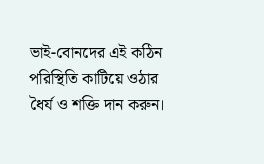ভাই-বোনদের এই কঠিন পরিস্থিতি কাটিয়ে ওঠার ধৈর্য ও শক্তি দান করুন।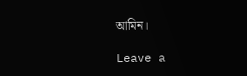আমিন।

Leave a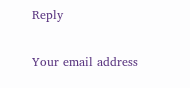Reply

Your email address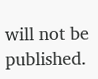will not be published.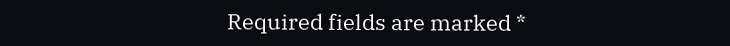Required fields are marked *